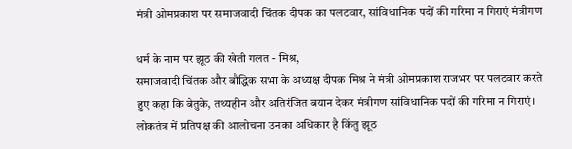मंत्री ओमप्रकाश पर समाजवादी चिंतक दीपक का पलटवार, सांविधानिक पदों की गरिमा न गिराएं मंत्रीगण

धर्म के नाम पर झूठ की खेती गलत - मिश्र,
समाजवादी चिंतक और बौद्धिक सभा के अध्यक्ष दीपक मिश्र ने मंत्री ओमप्रकाश राजभर पर पलटवार करते हुए कहा कि बेतुके, तथ्यहीन और अतिरंजित बयान देकर मंत्रीगण सांविधानिक पदों की गरिमा न गिराएं। लोकतंत्र में प्रतिपक्ष की आलोचना उनका अधिकार है किंतु झूठ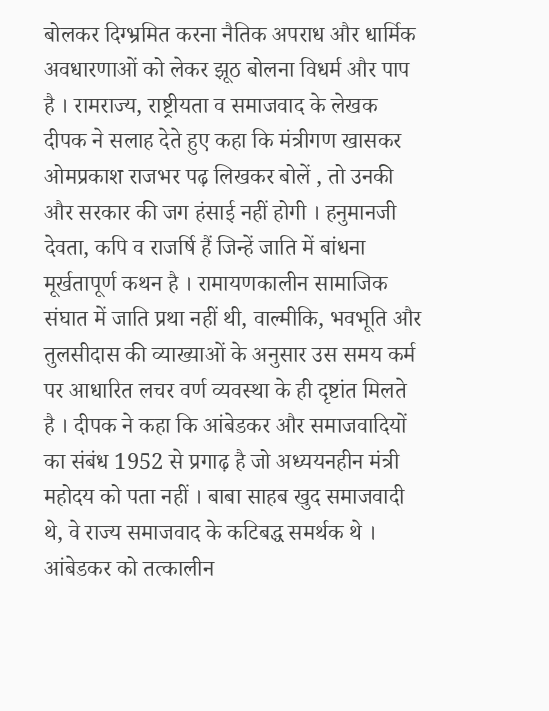बोलकर दिग्भ्रमित करना नैतिक अपराध और धार्मिक अवधारणाओं को लेकर झूठ बोलना विधर्म और पाप है । रामराज्य, राष्ट्रीयता व समाजवाद के लेखक दीपक ने सलाह देते हुए कहा कि मंत्रीगण खासकर ओमप्रकाश राजभर पढ़ लिखकर बोलें , तो उनकी और सरकार की जग हंसाई नहीं होगी । हनुमानजी देवता, कपि व राजर्षि हैं जिन्हें जाति में बांधना मूर्खतापूर्ण कथन है । रामायणकालीन सामाजिक संघात में जाति प्रथा नहीं थी, वाल्मीकि, भवभूति और तुलसीदास की व्याख्याओं के अनुसार उस समय कर्म पर आधारित लचर वर्ण व्यवस्था के ही दृष्टांत मिलते है । दीपक ने कहा कि आंबेडकर और समाजवादियों का संबंध 1952 से प्रगाढ़ है जो अध्ययनहीन मंत्री महोदय को पता नहीं । बाबा साहब खुद समाजवादी थे, वे राज्य समाजवाद के कटिबद्ध समर्थक थे । आंबेडकर को तत्कालीन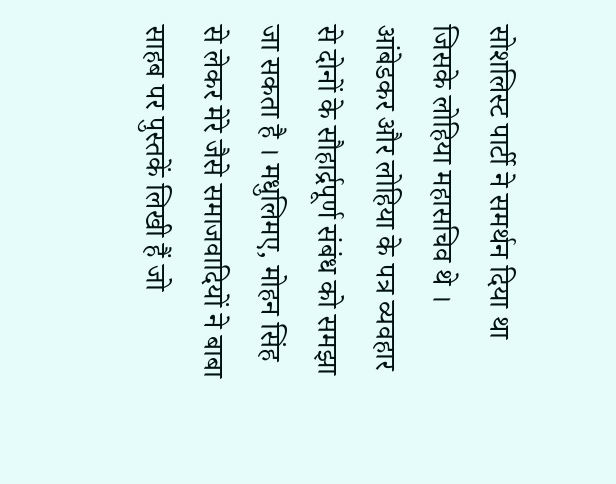सोशलिस्ट पार्टी ने समर्थन दिया था जिसके लोहिया महासचिव थे । आंबेडकर और लोहिया के पत्र व्यवहार से दोनों के सौहार्द्रपूर्ण संबंध को समझा जा सकता है । मधुलिमए, मोहन सिंह से लेकर मेरे जैसे समाजवादियों ने बाबा साहब पर पुस्तकें लिखी हैं जो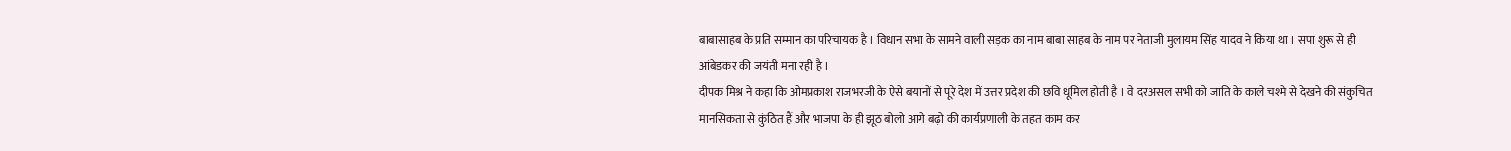बाबासाहब के प्रति सम्मान का परिचायक है । विधान सभा के सामने वाली सड़क का नाम बाबा साहब के नाम पर नेताजी मुलायम सिंह यादव ने किया था । सपा शुरू से ही आंबेडकर की जयंती मना रही है ।
दीपक मिश्र ने कहा कि ओमप्रकाश राजभरजी के ऐसे बयानों से पूरे देश में उत्तर प्रदेश की छवि धूमिल होती है । वे दरअसल सभी को जाति के काले चश्मे से देखने की संकुचित मानसिकता से कुंठित हैं और भाजपा के ही झूठ बोलो आगे बढ़ो की कार्यप्रणाली के तहत काम कर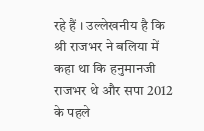रहे हैं । उल्लेखनीय है कि श्री राजभर ने बलिया में कहा था कि हनुमानजी राजभर थे और सपा 2012 के पहले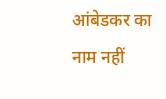आंबेडकर का नाम नहीं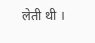लेती थी ।